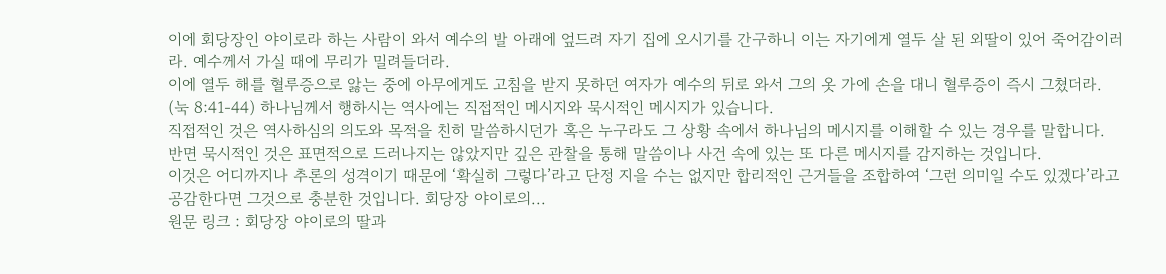이에 회당장인 야이로라 하는 사람이 와서 예수의 발 아래에 엎드려 자기 집에 오시기를 간구하니 이는 자기에게 열두 살 된 외딸이 있어 죽어감이러라. 예수께서 가실 때에 무리가 밀려들더라.
이에 열두 해를 혈루증으로 앓는 중에 아무에게도 고침을 받지 못하던 여자가 예수의 뒤로 와서 그의 옷 가에 손을 대니 혈루증이 즉시 그쳤더라. (눅 8:41-44) 하나님께서 행하시는 역사에는 직접적인 메시지와 묵시적인 메시지가 있습니다.
직접적인 것은 역사하심의 의도와 목적을 친히 말씀하시던가 혹은 누구라도 그 상황 속에서 하나님의 메시지를 이해할 수 있는 경우를 말합니다. 반면 묵시적인 것은 표면적으로 드러나지는 않았지만 깊은 관찰을 통해 말씀이나 사건 속에 있는 또 다른 메시지를 감지하는 것입니다.
이것은 어디까지나 추론의 성격이기 때문에 ‘확실히 그렇다’라고 단정 지을 수는 없지만 합리적인 근거들을 조합하여 ‘그런 의미일 수도 있겠다’라고 공감한다면 그것으로 충분한 것입니다. 회당장 야이로의...
원문 링크 : 회당장 야이로의 딸과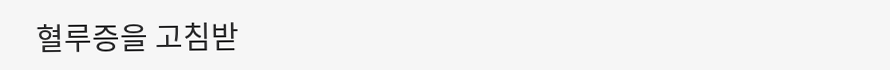혈루증을 고침받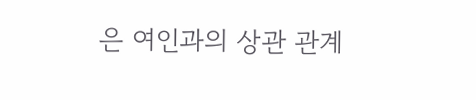은 여인과의 상관 관계